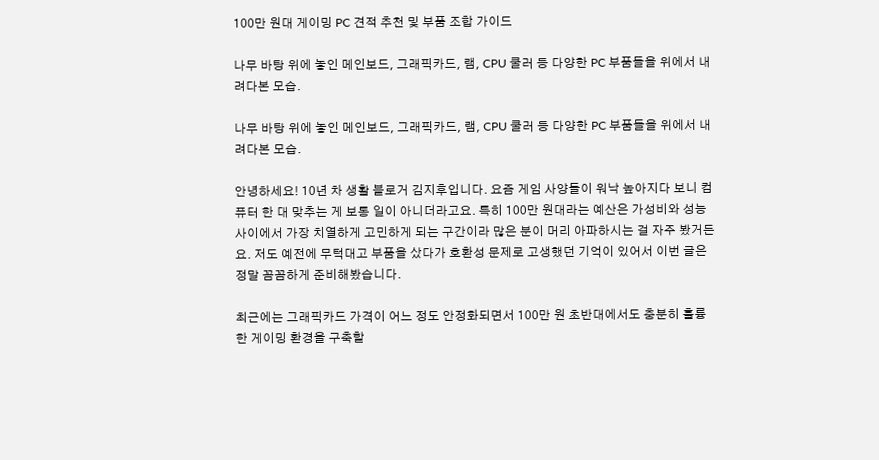100만 원대 게이밍 PC 견적 추천 및 부품 조합 가이드

나무 바탕 위에 놓인 메인보드, 그래픽카드, 램, CPU 쿨러 등 다양한 PC 부품들을 위에서 내려다본 모습.

나무 바탕 위에 놓인 메인보드, 그래픽카드, 램, CPU 쿨러 등 다양한 PC 부품들을 위에서 내려다본 모습.

안녕하세요! 10년 차 생활 블로거 김지후입니다. 요즘 게임 사양들이 워낙 높아지다 보니 컴퓨터 한 대 맞추는 게 보통 일이 아니더라고요. 특히 100만 원대라는 예산은 가성비와 성능 사이에서 가장 치열하게 고민하게 되는 구간이라 많은 분이 머리 아파하시는 걸 자주 봤거든요. 저도 예전에 무턱대고 부품을 샀다가 호환성 문제로 고생했던 기억이 있어서 이번 글은 정말 꼼꼼하게 준비해봤습니다.

최근에는 그래픽카드 가격이 어느 정도 안정화되면서 100만 원 초반대에서도 충분히 훌륭한 게이밍 환경을 구축할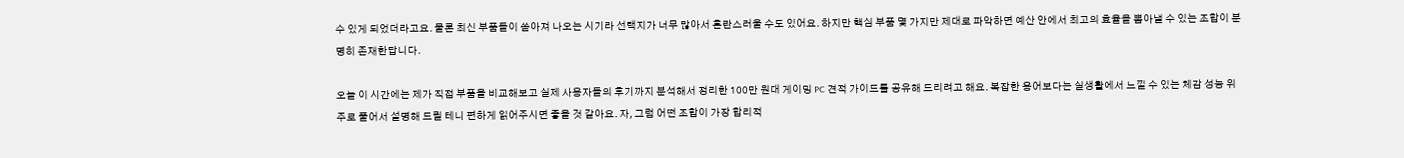수 있게 되었더라고요. 물론 최신 부품들이 쏟아져 나오는 시기라 선택지가 너무 많아서 혼란스러울 수도 있어요. 하지만 핵심 부품 몇 가지만 제대로 파악하면 예산 안에서 최고의 효율을 뽑아낼 수 있는 조합이 분명히 존재한답니다.

오늘 이 시간에는 제가 직접 부품을 비교해보고 실제 사용자들의 후기까지 분석해서 정리한 100만 원대 게이밍 PC 견적 가이드를 공유해 드리려고 해요. 복잡한 용어보다는 실생활에서 느낄 수 있는 체감 성능 위주로 풀어서 설명해 드릴 테니 편하게 읽어주시면 좋을 것 같아요. 자, 그럼 어떤 조합이 가장 합리적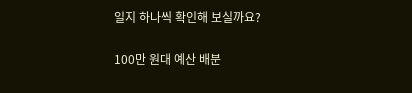일지 하나씩 확인해 보실까요?

100만 원대 예산 배분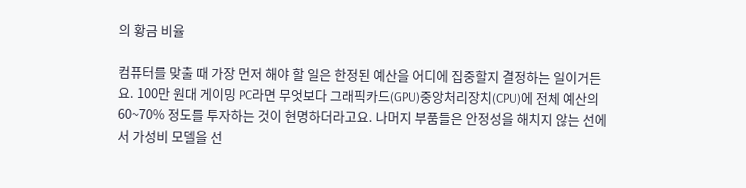의 황금 비율

컴퓨터를 맞출 때 가장 먼저 해야 할 일은 한정된 예산을 어디에 집중할지 결정하는 일이거든요. 100만 원대 게이밍 PC라면 무엇보다 그래픽카드(GPU)중앙처리장치(CPU)에 전체 예산의 60~70% 정도를 투자하는 것이 현명하더라고요. 나머지 부품들은 안정성을 해치지 않는 선에서 가성비 모델을 선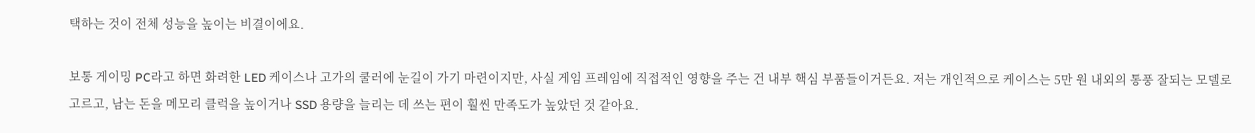택하는 것이 전체 성능을 높이는 비결이에요.

보통 게이밍 PC라고 하면 화려한 LED 케이스나 고가의 쿨러에 눈길이 가기 마련이지만, 사실 게임 프레임에 직접적인 영향을 주는 건 내부 핵심 부품들이거든요. 저는 개인적으로 케이스는 5만 원 내외의 통풍 잘되는 모델로 고르고, 남는 돈을 메모리 클럭을 높이거나 SSD 용량을 늘리는 데 쓰는 편이 훨씬 만족도가 높았던 것 같아요.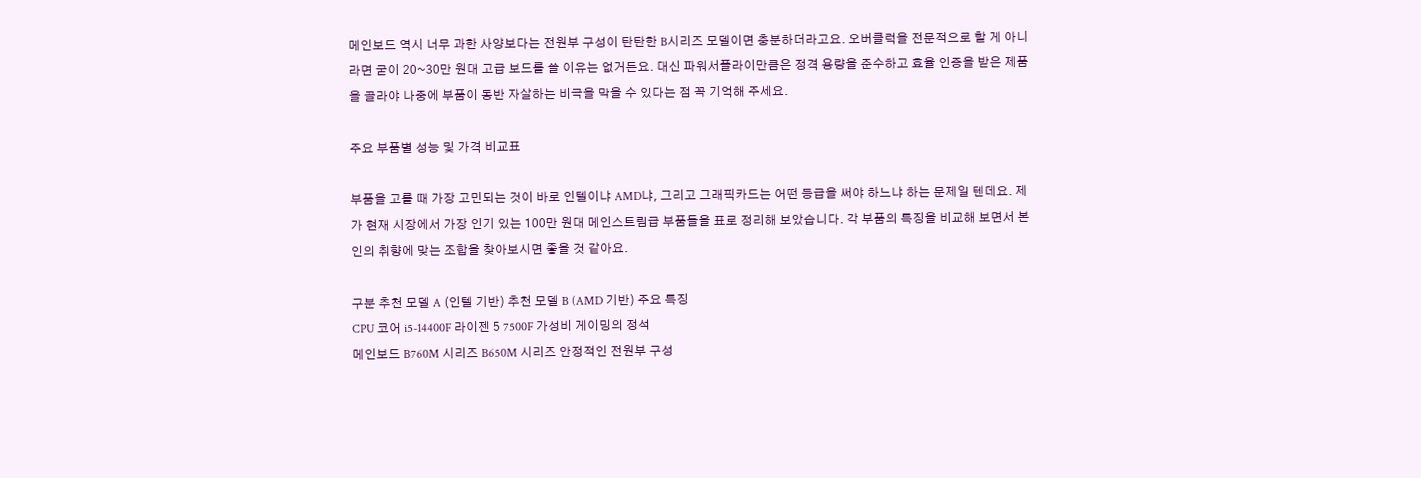메인보드 역시 너무 과한 사양보다는 전원부 구성이 탄탄한 B시리즈 모델이면 충분하더라고요. 오버클럭을 전문적으로 할 게 아니라면 굳이 20~30만 원대 고급 보드를 쓸 이유는 없거든요. 대신 파워서플라이만큼은 정격 용량을 준수하고 효율 인증을 받은 제품을 골라야 나중에 부품이 동반 자살하는 비극을 막을 수 있다는 점 꼭 기억해 주세요.

주요 부품별 성능 및 가격 비교표

부품을 고를 때 가장 고민되는 것이 바로 인텔이냐 AMD냐, 그리고 그래픽카드는 어떤 등급을 써야 하느냐 하는 문제일 텐데요. 제가 현재 시장에서 가장 인기 있는 100만 원대 메인스트림급 부품들을 표로 정리해 보았습니다. 각 부품의 특징을 비교해 보면서 본인의 취향에 맞는 조합을 찾아보시면 좋을 것 같아요.

구분 추천 모델 A (인텔 기반) 추천 모델 B (AMD 기반) 주요 특징
CPU 코어 i5-14400F 라이젠 5 7500F 가성비 게이밍의 정석
메인보드 B760M 시리즈 B650M 시리즈 안정적인 전원부 구성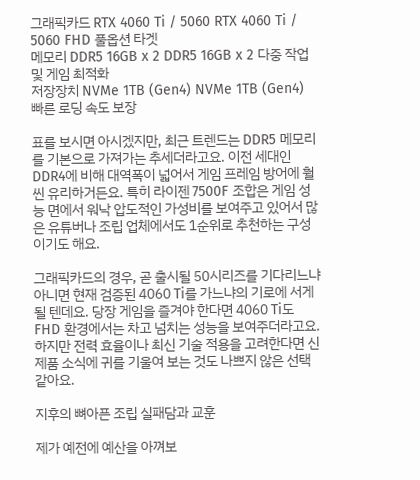그래픽카드 RTX 4060 Ti / 5060 RTX 4060 Ti / 5060 FHD 풀옵션 타겟
메모리 DDR5 16GB x 2 DDR5 16GB x 2 다중 작업 및 게임 최적화
저장장치 NVMe 1TB (Gen4) NVMe 1TB (Gen4) 빠른 로딩 속도 보장

표를 보시면 아시겠지만, 최근 트렌드는 DDR5 메모리를 기본으로 가져가는 추세더라고요. 이전 세대인 DDR4에 비해 대역폭이 넓어서 게임 프레임 방어에 훨씬 유리하거든요. 특히 라이젠 7500F 조합은 게임 성능 면에서 워낙 압도적인 가성비를 보여주고 있어서 많은 유튜버나 조립 업체에서도 1순위로 추천하는 구성이기도 해요.

그래픽카드의 경우, 곧 출시될 50시리즈를 기다리느냐 아니면 현재 검증된 4060 Ti를 가느냐의 기로에 서게 될 텐데요. 당장 게임을 즐겨야 한다면 4060 Ti도 FHD 환경에서는 차고 넘치는 성능을 보여주더라고요. 하지만 전력 효율이나 최신 기술 적용을 고려한다면 신제품 소식에 귀를 기울여 보는 것도 나쁘지 않은 선택 같아요.

지후의 뼈아픈 조립 실패담과 교훈

제가 예전에 예산을 아껴보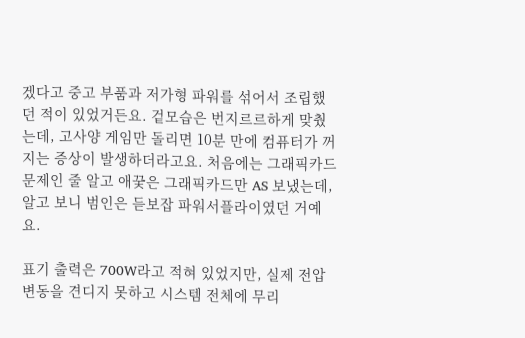겠다고 중고 부품과 저가형 파워를 섞어서 조립했던 적이 있었거든요. 겉모습은 번지르르하게 맞췄는데, 고사양 게임만 돌리면 10분 만에 컴퓨터가 꺼지는 증상이 발생하더라고요. 처음에는 그래픽카드 문제인 줄 알고 애꿎은 그래픽카드만 AS 보냈는데, 알고 보니 범인은 듣보잡 파워서플라이였던 거예요.

표기 출력은 700W라고 적혀 있었지만, 실제 전압 변동을 견디지 못하고 시스템 전체에 무리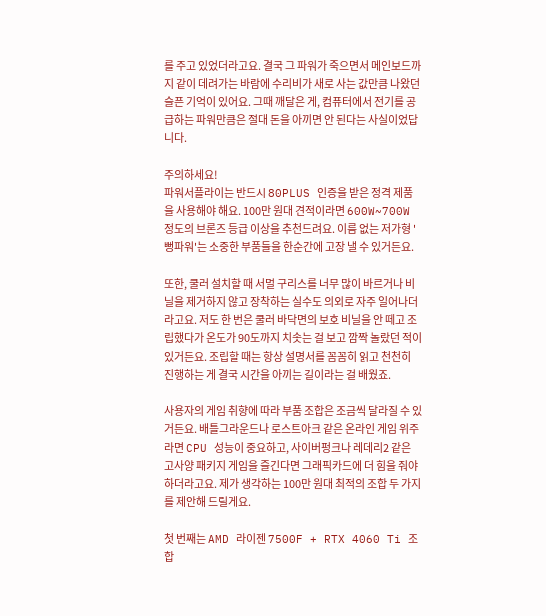를 주고 있었더라고요. 결국 그 파워가 죽으면서 메인보드까지 같이 데려가는 바람에 수리비가 새로 사는 값만큼 나왔던 슬픈 기억이 있어요. 그때 깨달은 게, 컴퓨터에서 전기를 공급하는 파워만큼은 절대 돈을 아끼면 안 된다는 사실이었답니다.

주의하세요!
파워서플라이는 반드시 80PLUS 인증을 받은 정격 제품을 사용해야 해요. 100만 원대 견적이라면 600W~700W 정도의 브론즈 등급 이상을 추천드려요. 이름 없는 저가형 '뻥파워'는 소중한 부품들을 한순간에 고장 낼 수 있거든요.

또한, 쿨러 설치할 때 서멀 구리스를 너무 많이 바르거나 비닐을 제거하지 않고 장착하는 실수도 의외로 자주 일어나더라고요. 저도 한 번은 쿨러 바닥면의 보호 비닐을 안 떼고 조립했다가 온도가 90도까지 치솟는 걸 보고 깜짝 놀랐던 적이 있거든요. 조립할 때는 항상 설명서를 꼼꼼히 읽고 천천히 진행하는 게 결국 시간을 아끼는 길이라는 걸 배웠죠.

사용자의 게임 취향에 따라 부품 조합은 조금씩 달라질 수 있거든요. 배틀그라운드나 로스트아크 같은 온라인 게임 위주라면 CPU 성능이 중요하고, 사이버펑크나 레데리2 같은 고사양 패키지 게임을 즐긴다면 그래픽카드에 더 힘을 줘야 하더라고요. 제가 생각하는 100만 원대 최적의 조합 두 가지를 제안해 드릴게요.

첫 번째는 AMD 라이젠 7500F + RTX 4060 Ti 조합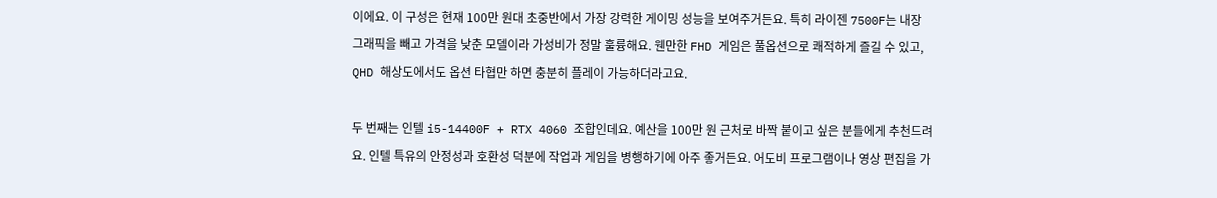이에요. 이 구성은 현재 100만 원대 초중반에서 가장 강력한 게이밍 성능을 보여주거든요. 특히 라이젠 7500F는 내장 그래픽을 빼고 가격을 낮춘 모델이라 가성비가 정말 훌륭해요. 웬만한 FHD 게임은 풀옵션으로 쾌적하게 즐길 수 있고, QHD 해상도에서도 옵션 타협만 하면 충분히 플레이 가능하더라고요.

두 번째는 인텔 i5-14400F + RTX 4060 조합인데요. 예산을 100만 원 근처로 바짝 붙이고 싶은 분들에게 추천드려요. 인텔 특유의 안정성과 호환성 덕분에 작업과 게임을 병행하기에 아주 좋거든요. 어도비 프로그램이나 영상 편집을 가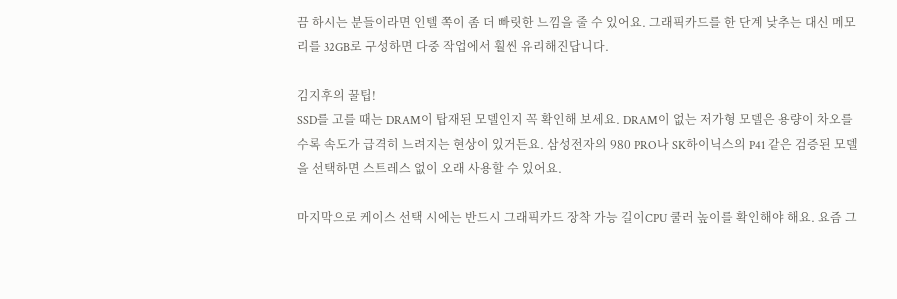끔 하시는 분들이라면 인텔 쪽이 좀 더 빠릿한 느낌을 줄 수 있어요. 그래픽카드를 한 단계 낮추는 대신 메모리를 32GB로 구성하면 다중 작업에서 훨씬 유리해진답니다.

김지후의 꿀팁!
SSD를 고를 때는 DRAM이 탑재된 모델인지 꼭 확인해 보세요. DRAM이 없는 저가형 모델은 용량이 차오를수록 속도가 급격히 느려지는 현상이 있거든요. 삼성전자의 980 PRO나 SK하이닉스의 P41 같은 검증된 모델을 선택하면 스트레스 없이 오래 사용할 수 있어요.

마지막으로 케이스 선택 시에는 반드시 그래픽카드 장착 가능 길이CPU 쿨러 높이를 확인해야 해요. 요즘 그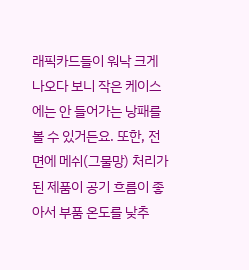래픽카드들이 워낙 크게 나오다 보니 작은 케이스에는 안 들어가는 낭패를 볼 수 있거든요. 또한, 전면에 메쉬(그물망) 처리가 된 제품이 공기 흐름이 좋아서 부품 온도를 낮추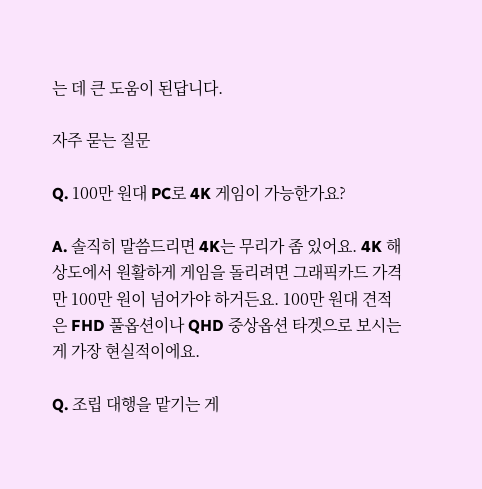는 데 큰 도움이 된답니다.

자주 묻는 질문

Q. 100만 원대 PC로 4K 게임이 가능한가요?

A. 솔직히 말씀드리면 4K는 무리가 좀 있어요. 4K 해상도에서 원활하게 게임을 돌리려면 그래픽카드 가격만 100만 원이 넘어가야 하거든요. 100만 원대 견적은 FHD 풀옵션이나 QHD 중상옵션 타겟으로 보시는 게 가장 현실적이에요.

Q. 조립 대행을 맡기는 게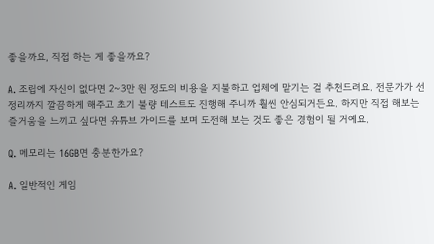좋을까요, 직접 하는 게 좋을까요?

A. 조립에 자신이 없다면 2~3만 원 정도의 비용을 지불하고 업체에 맡기는 걸 추천드려요. 전문가가 선 정리까지 깔끔하게 해주고 초기 불량 테스트도 진행해 주니까 훨씬 안심되거든요. 하지만 직접 해보는 즐거움을 느끼고 싶다면 유튜브 가이드를 보며 도전해 보는 것도 좋은 경험이 될 거예요.

Q. 메모리는 16GB면 충분한가요?

A. 일반적인 게임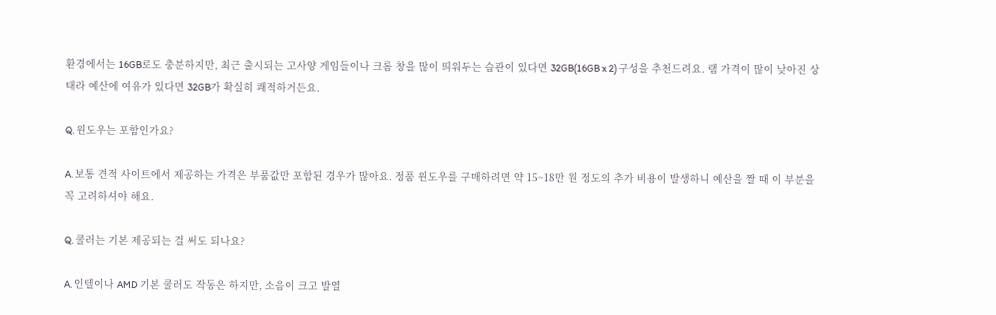환경에서는 16GB로도 충분하지만, 최근 출시되는 고사양 게임들이나 크롬 창을 많이 띄워두는 습관이 있다면 32GB(16GB x 2) 구성을 추천드려요. 램 가격이 많이 낮아진 상태라 예산에 여유가 있다면 32GB가 확실히 쾌적하거든요.

Q. 윈도우는 포함인가요?

A. 보통 견적 사이트에서 제공하는 가격은 부품값만 포함된 경우가 많아요. 정품 윈도우를 구매하려면 약 15~18만 원 정도의 추가 비용이 발생하니 예산을 짤 때 이 부분을 꼭 고려하셔야 해요.

Q. 쿨러는 기본 제공되는 걸 써도 되나요?

A. 인텔이나 AMD 기본 쿨러도 작동은 하지만, 소음이 크고 발열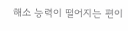해소 능력이 떨어지는 편이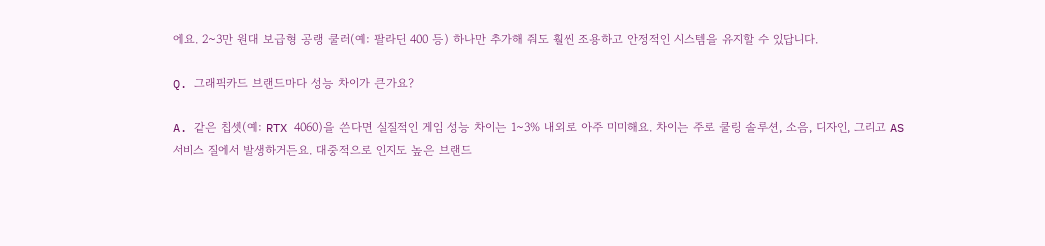에요. 2~3만 원대 보급형 공랭 쿨러(예: 팔라딘 400 등) 하나만 추가해 줘도 훨씬 조용하고 안정적인 시스템을 유지할 수 있답니다.

Q. 그래픽카드 브랜드마다 성능 차이가 큰가요?

A. 같은 칩셋(예: RTX 4060)을 쓴다면 실질적인 게임 성능 차이는 1~3% 내외로 아주 미미해요. 차이는 주로 쿨링 솔루션, 소음, 디자인, 그리고 AS 서비스 질에서 발생하거든요. 대중적으로 인지도 높은 브랜드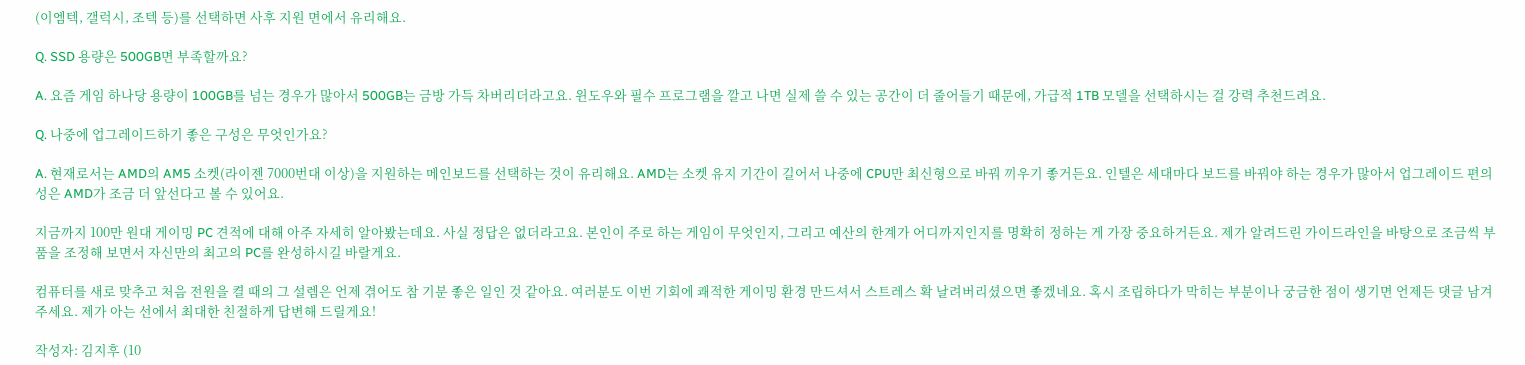(이엠텍, 갤럭시, 조텍 등)를 선택하면 사후 지원 면에서 유리해요.

Q. SSD 용량은 500GB면 부족할까요?

A. 요즘 게임 하나당 용량이 100GB를 넘는 경우가 많아서 500GB는 금방 가득 차버리더라고요. 윈도우와 필수 프로그램을 깔고 나면 실제 쓸 수 있는 공간이 더 줄어들기 때문에, 가급적 1TB 모델을 선택하시는 걸 강력 추천드려요.

Q. 나중에 업그레이드하기 좋은 구성은 무엇인가요?

A. 현재로서는 AMD의 AM5 소켓(라이젠 7000번대 이상)을 지원하는 메인보드를 선택하는 것이 유리해요. AMD는 소켓 유지 기간이 길어서 나중에 CPU만 최신형으로 바꿔 끼우기 좋거든요. 인텔은 세대마다 보드를 바꿔야 하는 경우가 많아서 업그레이드 편의성은 AMD가 조금 더 앞선다고 볼 수 있어요.

지금까지 100만 원대 게이밍 PC 견적에 대해 아주 자세히 알아봤는데요. 사실 정답은 없더라고요. 본인이 주로 하는 게임이 무엇인지, 그리고 예산의 한계가 어디까지인지를 명확히 정하는 게 가장 중요하거든요. 제가 알려드린 가이드라인을 바탕으로 조금씩 부품을 조정해 보면서 자신만의 최고의 PC를 완성하시길 바랄게요.

컴퓨터를 새로 맞추고 처음 전원을 켤 때의 그 설렘은 언제 겪어도 참 기분 좋은 일인 것 같아요. 여러분도 이번 기회에 쾌적한 게이밍 환경 만드셔서 스트레스 확 날려버리셨으면 좋겠네요. 혹시 조립하다가 막히는 부분이나 궁금한 점이 생기면 언제든 댓글 남겨주세요. 제가 아는 선에서 최대한 친절하게 답변해 드릴게요!

작성자: 김지후 (10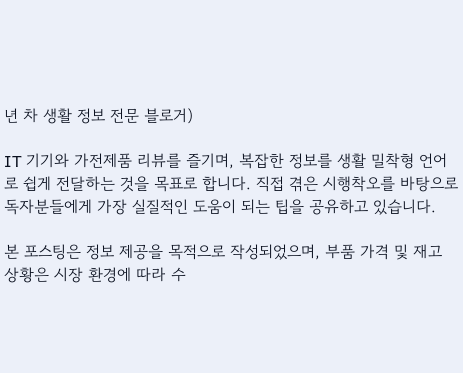년 차 생활 정보 전문 블로거)

IT 기기와 가전제품 리뷰를 즐기며, 복잡한 정보를 생활 밀착형 언어로 쉽게 전달하는 것을 목표로 합니다. 직접 겪은 시행착오를 바탕으로 독자분들에게 가장 실질적인 도움이 되는 팁을 공유하고 있습니다.

본 포스팅은 정보 제공을 목적으로 작성되었으며, 부품 가격 및 재고 상황은 시장 환경에 따라 수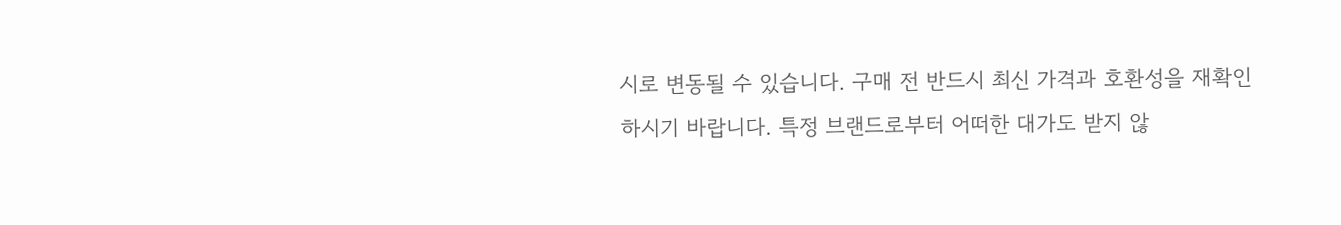시로 변동될 수 있습니다. 구매 전 반드시 최신 가격과 호환성을 재확인하시기 바랍니다. 특정 브랜드로부터 어떠한 대가도 받지 않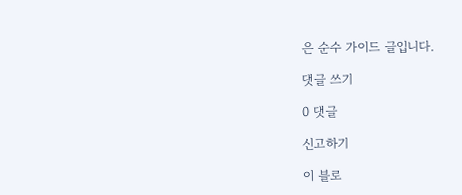은 순수 가이드 글입니다.

댓글 쓰기

0 댓글

신고하기

이 블로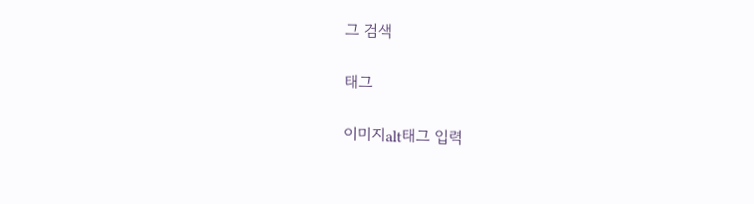그 검색

태그

이미지alt태그 입력